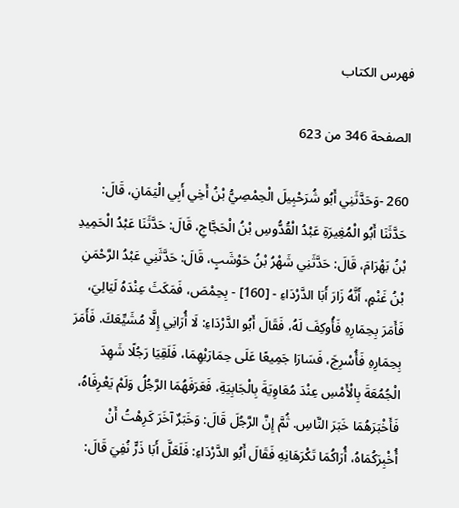فهرس الكتاب

الصفحة 346 من 623

260 -وَحَدَّثَنِي أَبُو شُرَحْبِيلَ الْحِمْصِيُّ بْنُ أَخِي أَبِي الْيَمَانِ، قَالَ: حَدَّثَنَا أَبُو الْمُغِيرَةِ عَبْدُ الْقُدُّوسِ بْنُ الْحَجَّاجِ، قَالَ: حَدَّثَنَا عَبْدُ الْحَمِيدِ بْنُ بَهْرَامَ، قَالَ: حَدَّثَنِي شَهْرُ بْنُ حَوْشَبٍ، قَالَ: حَدَّثَنِي عَبْدُ الرَّحْمَنِ بْنُ غَنْمٍ، أَنَّهُ زَارَ أَبَا الدَّرْدَاءِ - [160] - بِحِمْصَ، فَمَكَثَ عِنْدَهُ لَيَالِيَ، فَأَمَرَ بِحِمَارِهِ فَأُوكِفَ لَهُ، فَقَالَ أَبُو الدَّرْدَاءِ: لَا أُرَانِي إِلَّا مُشَيِّعَكَ. فَأَمَرَ بِحِمَارِهِ فَأُسْرِجَ، فَسَارَا جَمِيعًا عَلَى حِمَارَيْهِمَا، فَلَقِيَا رَجُلًا شَهِدَ الْجُمُعَةَ بِالْأَمْسِ عِنْدَ مُعَاوِيَةَ بِالْجَابِيَةِ، فَعَرَفَهُمَا الرَّجُلُ وَلَمْ يَعْرِفَاهُ، فَأَخْبَرَهُمَا خَبَرَ النَّاسِ. ثُمَّ إِنَّ الرَّجُلَ قَالَ: وَخَبَرٌ آخَرَ كَرِهْتُ أَنْ أُخْبِرَكُمَاهُ، أُرَاكُمَا تَكْرَهَانِهِ فَقَالَ أَبُو الدَّرْدَاءِ: فَلَعَلَّ أَبَا ذَرٍّ نُفِيَ قَالَ: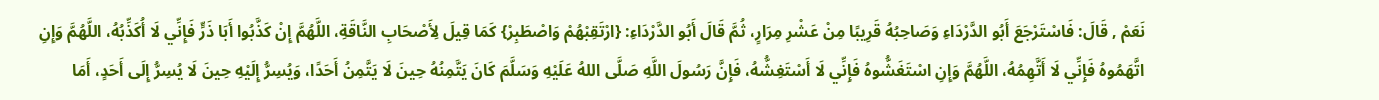نَعَمْ , قَالَ: فَاسْتَرْجَعَ أَبُو الدَّرْدَاءِ وَصَاحِبُهُ قَرِيبًا مِنْ عَشْرِ مِرَارٍ، ثُمَّ قَالَ أَبُو الدَّرْدَاءِ: {ارْتَقِبْهُمْ وَاصْطَبِرْ} كَمَا قِيلَ لِأَصْحَابِ النَّاقَةِ، اللَّهُمَّ إِنْ كَذَّبُوا أَبَا ذَرٍّ فَإِنِّي لَا أُكَذِّبُهُ، اللَّهُمَّ وَإِنِ اتَّهَمُوهُ فَإِنِّي لَا أَتَّهِمُهُ، اللَّهُمَّ وَإِنِ اسْتَغَشُّوهُ فَإِنِّي لَا أَسْتَغِشُّهُ، فَإِنَّ رَسُولَ اللَّهِ صَلَّى اللهُ عَلَيْهِ وَسَلَّمَ كَانَ يَتَّمِنُهُ حِينَ لَا يَتَّمِنُ أَحَدًا، وَيُسِرُّ إِلَيْهِ حِينَ لَا يُسِرُّ إِلَى أَحَدٍ، أَمَا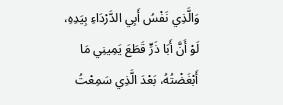وَالَّذِي نَفْسُ أَبِي الدَّرْدَاءِ بِيَدِهِ، لَوْ أَنَّ أَبَا ذَرٍّ قَطَعَ يَمِينِي مَا أَبْغَضْتُهُ، بَعْدَ الَّذِي سَمِعْتُ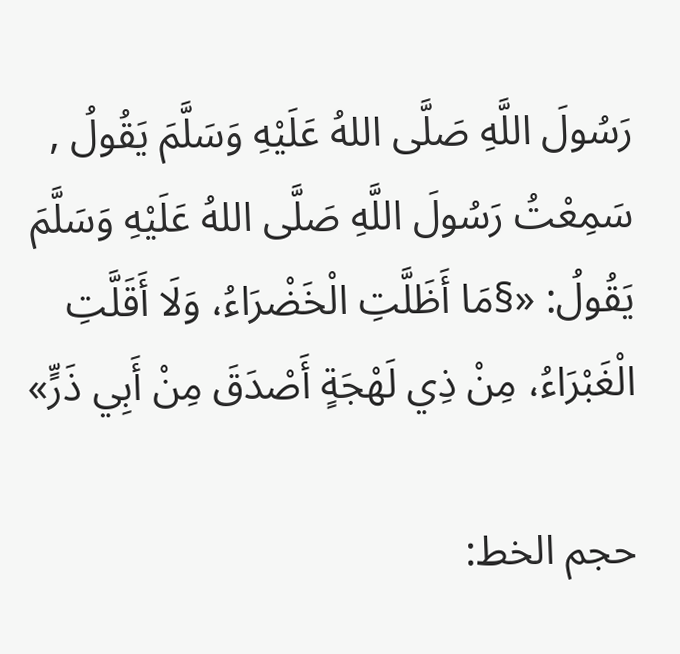رَسُولَ اللَّهِ صَلَّى اللهُ عَلَيْهِ وَسَلَّمَ يَقُولُ , سَمِعْتُ رَسُولَ اللَّهِ صَلَّى اللهُ عَلَيْهِ وَسَلَّمَ يَقُولُ: «§مَا أَظَلَّتِ الْخَضْرَاءُ، وَلَا أَقَلَّتِ الْغَبْرَاءُ، مِنْ ذِي لَهْجَةٍ أَصْدَقَ مِنْ أَبِي ذَرٍّ»

حجم الخط: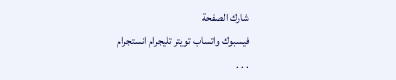شارك الصفحة
فيسبوك واتساب تويتر تليجرام انستجرام
. . .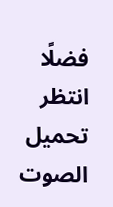فضلًا انتظر تحميل الصوت